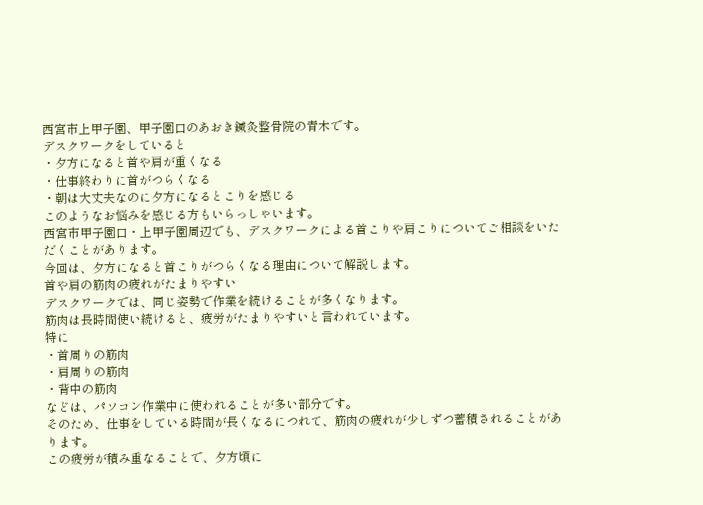西宮市上甲子園、甲子園口のあおき鍼灸整骨院の青木です。
デスクワークをしていると
・夕方になると首や肩が重くなる
・仕事終わりに首がつらくなる
・朝は大丈夫なのに夕方になるとこりを感じる
このようなお悩みを感じる方もいらっしゃいます。
西宮市甲子園口・上甲子園周辺でも、デスクワークによる首こりや肩こりについてご相談をいただくことがあります。
今回は、夕方になると首こりがつらくなる理由について解説します。
首や肩の筋肉の疲れがたまりやすい
デスクワークでは、同じ姿勢で作業を続けることが多くなります。
筋肉は長時間使い続けると、疲労がたまりやすいと言われています。
特に
・首周りの筋肉
・肩周りの筋肉
・背中の筋肉
などは、パソコン作業中に使われることが多い部分です。
そのため、仕事をしている時間が長くなるにつれて、筋肉の疲れが少しずつ蓄積されることがあります。
この疲労が積み重なることで、夕方頃に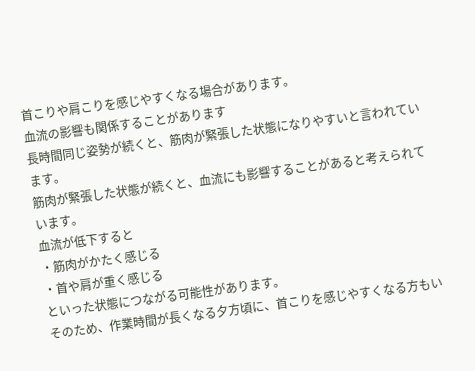首こりや肩こりを感じやすくなる場合があります。
血流の影響も関係することがあります
長時間同じ姿勢が続くと、筋肉が緊張した状態になりやすいと言われています。
筋肉が緊張した状態が続くと、血流にも影響することがあると考えられています。
血流が低下すると
・筋肉がかたく感じる
・首や肩が重く感じる
といった状態につながる可能性があります。
そのため、作業時間が長くなる夕方頃に、首こりを感じやすくなる方もい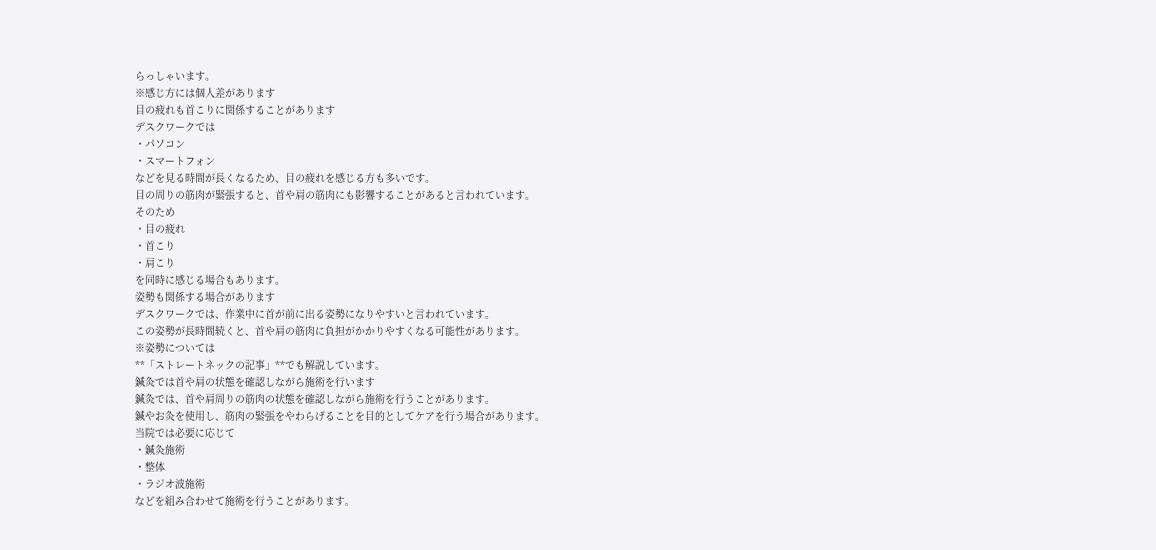らっしゃいます。
※感じ方には個人差があります
目の疲れも首こりに関係することがあります
デスクワークでは
・パソコン
・スマートフォン
などを見る時間が長くなるため、目の疲れを感じる方も多いです。
目の周りの筋肉が緊張すると、首や肩の筋肉にも影響することがあると言われています。
そのため
・目の疲れ
・首こり
・肩こり
を同時に感じる場合もあります。
姿勢も関係する場合があります
デスクワークでは、作業中に首が前に出る姿勢になりやすいと言われています。
この姿勢が長時間続くと、首や肩の筋肉に負担がかかりやすくなる可能性があります。
※姿勢については
**「ストレートネックの記事」**でも解説しています。
鍼灸では首や肩の状態を確認しながら施術を行います
鍼灸では、首や肩周りの筋肉の状態を確認しながら施術を行うことがあります。
鍼やお灸を使用し、筋肉の緊張をやわらげることを目的としてケアを行う場合があります。
当院では必要に応じて
・鍼灸施術
・整体
・ラジオ波施術
などを組み合わせて施術を行うことがあります。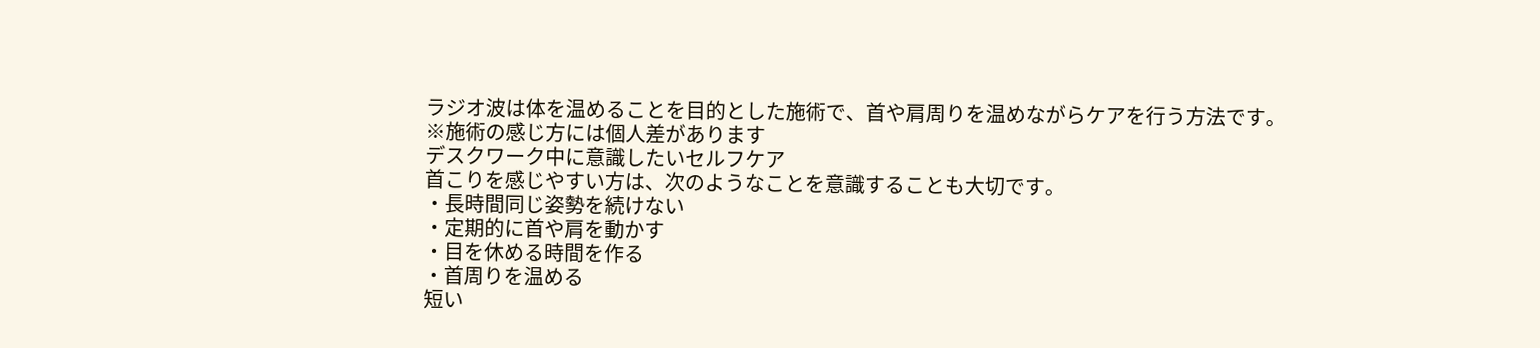ラジオ波は体を温めることを目的とした施術で、首や肩周りを温めながらケアを行う方法です。
※施術の感じ方には個人差があります
デスクワーク中に意識したいセルフケア
首こりを感じやすい方は、次のようなことを意識することも大切です。
・長時間同じ姿勢を続けない
・定期的に首や肩を動かす
・目を休める時間を作る
・首周りを温める
短い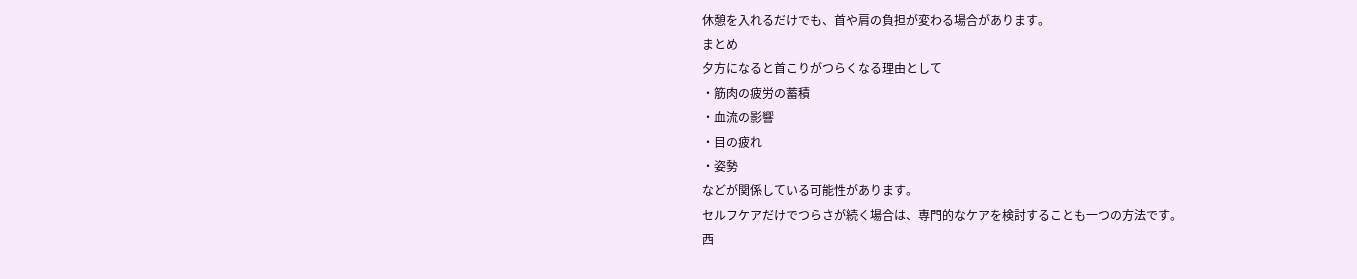休憩を入れるだけでも、首や肩の負担が変わる場合があります。
まとめ
夕方になると首こりがつらくなる理由として
・筋肉の疲労の蓄積
・血流の影響
・目の疲れ
・姿勢
などが関係している可能性があります。
セルフケアだけでつらさが続く場合は、専門的なケアを検討することも一つの方法です。
西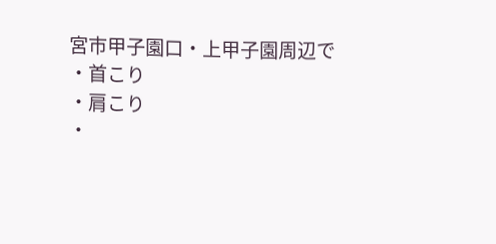宮市甲子園口・上甲子園周辺で
・首こり
・肩こり
・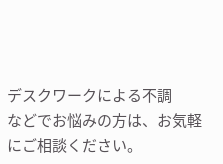デスクワークによる不調
などでお悩みの方は、お気軽にご相談ください。